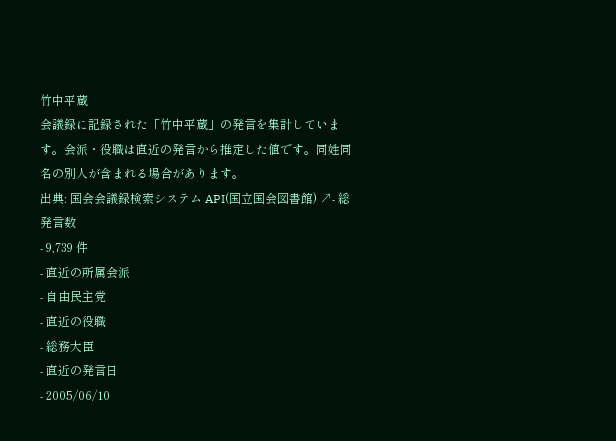竹中平蔵
会議録に記録された「竹中平蔵」の発言を集計しています。会派・役職は直近の発言から推定した値です。同姓同名の別人が含まれる場合があります。
出典: 国会会議録検索システム API(国立国会図書館) ↗- 総発言数
- 9,739 件
- 直近の所属会派
- 自由民主党
- 直近の役職
- 総務大臣
- 直近の発言日
- 2005/06/10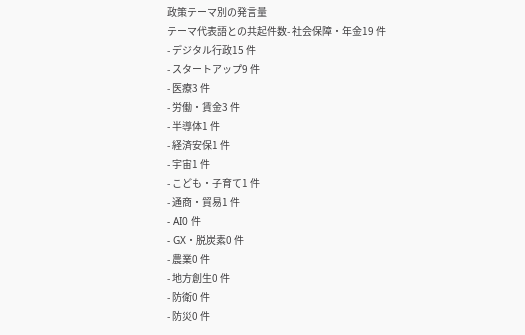政策テーマ別の発言量
テーマ代表語との共起件数- 社会保障・年金19 件
- デジタル行政15 件
- スタートアップ9 件
- 医療3 件
- 労働・賃金3 件
- 半導体1 件
- 経済安保1 件
- 宇宙1 件
- こども・子育て1 件
- 通商・貿易1 件
- AI0 件
- GX・脱炭素0 件
- 農業0 件
- 地方創生0 件
- 防衛0 件
- 防災0 件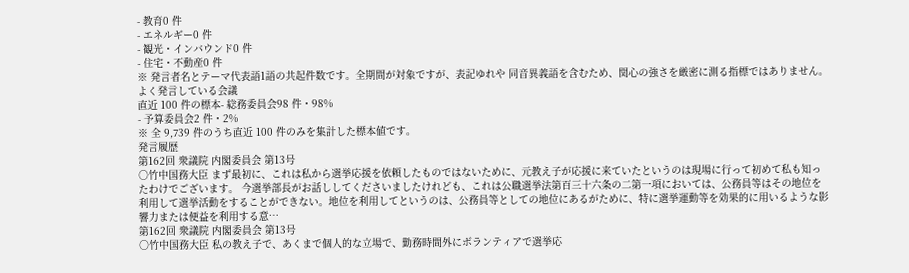- 教育0 件
- エネルギー0 件
- 観光・インバウンド0 件
- 住宅・不動産0 件
※ 発言者名とテーマ代表語1語の共起件数です。全期間が対象ですが、表記ゆれや 同音異義語を含むため、関心の強さを厳密に測る指標ではありません。
よく発言している会議
直近 100 件の標本- 総務委員会98 件・98%
- 予算委員会2 件・2%
※ 全 9,739 件のうち直近 100 件のみを集計した標本値です。
発言履歴
第162回 衆議院 内閣委員会 第13号
○竹中国務大臣 まず最初に、これは私から選挙応援を依頼したものではないために、元教え子が応援に来ていたというのは現場に行って初めて私も知ったわけでございます。 今選挙部長がお話ししてくださいましたけれども、これは公職選挙法第百三十六条の二第一項においては、公務員等はその地位を利用して選挙活動をすることができない。地位を利用してというのは、公務員等としての地位にあるがために、特に選挙運動等を効果的に用いるような影響力または便益を利用する意…
第162回 衆議院 内閣委員会 第13号
○竹中国務大臣 私の教え子で、あくまで個人的な立場で、勤務時間外にボランティアで選挙応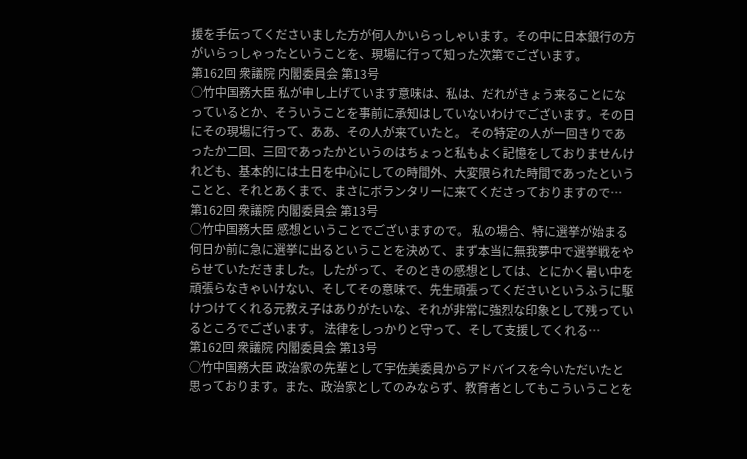援を手伝ってくださいました方が何人かいらっしゃいます。その中に日本銀行の方がいらっしゃったということを、現場に行って知った次第でございます。
第162回 衆議院 内閣委員会 第13号
○竹中国務大臣 私が申し上げています意味は、私は、だれがきょう来ることになっているとか、そういうことを事前に承知はしていないわけでございます。その日にその現場に行って、ああ、その人が来ていたと。 その特定の人が一回きりであったか二回、三回であったかというのはちょっと私もよく記憶をしておりませんけれども、基本的には土日を中心にしての時間外、大変限られた時間であったということと、それとあくまで、まさにボランタリーに来てくださっておりますので…
第162回 衆議院 内閣委員会 第13号
○竹中国務大臣 感想ということでございますので。 私の場合、特に選挙が始まる何日か前に急に選挙に出るということを決めて、まず本当に無我夢中で選挙戦をやらせていただきました。したがって、そのときの感想としては、とにかく暑い中を頑張らなきゃいけない、そしてその意味で、先生頑張ってくださいというふうに駆けつけてくれる元教え子はありがたいな、それが非常に強烈な印象として残っているところでございます。 法律をしっかりと守って、そして支援してくれる…
第162回 衆議院 内閣委員会 第13号
○竹中国務大臣 政治家の先輩として宇佐美委員からアドバイスを今いただいたと思っております。また、政治家としてのみならず、教育者としてもこういうことを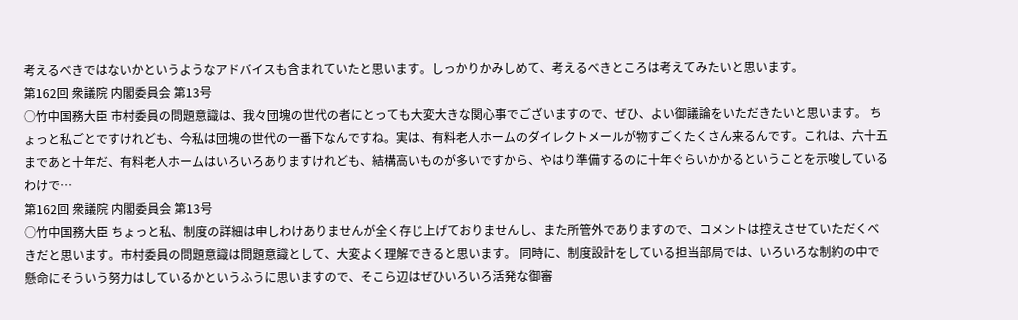考えるべきではないかというようなアドバイスも含まれていたと思います。しっかりかみしめて、考えるべきところは考えてみたいと思います。
第162回 衆議院 内閣委員会 第13号
○竹中国務大臣 市村委員の問題意識は、我々団塊の世代の者にとっても大変大きな関心事でございますので、ぜひ、よい御議論をいただきたいと思います。 ちょっと私ごとですけれども、今私は団塊の世代の一番下なんですね。実は、有料老人ホームのダイレクトメールが物すごくたくさん来るんです。これは、六十五まであと十年だ、有料老人ホームはいろいろありますけれども、結構高いものが多いですから、やはり準備するのに十年ぐらいかかるということを示唆しているわけで…
第162回 衆議院 内閣委員会 第13号
○竹中国務大臣 ちょっと私、制度の詳細は申しわけありませんが全く存じ上げておりませんし、また所管外でありますので、コメントは控えさせていただくべきだと思います。市村委員の問題意識は問題意識として、大変よく理解できると思います。 同時に、制度設計をしている担当部局では、いろいろな制約の中で懸命にそういう努力はしているかというふうに思いますので、そこら辺はぜひいろいろ活発な御審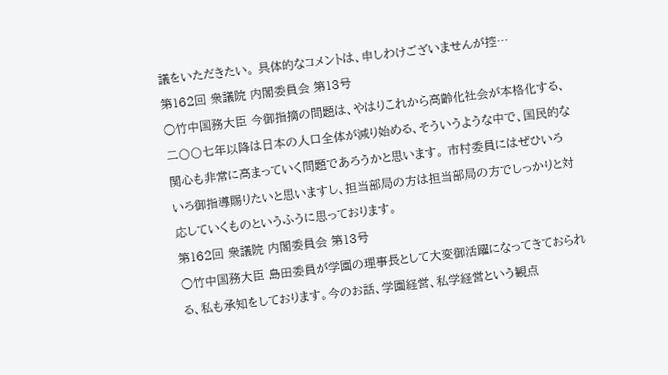議をいただきたい。 具体的なコメントは、申しわけございませんが控…
第162回 衆議院 内閣委員会 第13号
○竹中国務大臣 今御指摘の問題は、やはりこれから高齢化社会が本格化する、二〇〇七年以降は日本の人口全体が減り始める、そういうような中で、国民的な関心も非常に高まっていく問題であろうかと思います。 市村委員にはぜひいろいろ御指導賜りたいと思いますし、担当部局の方は担当部局の方でしっかりと対応していくものというふうに思っております。
第162回 衆議院 内閣委員会 第13号
○竹中国務大臣 島田委員が学園の理事長として大変御活躍になってきておられる、私も承知をしております。今のお話、学園経営、私学経営という観点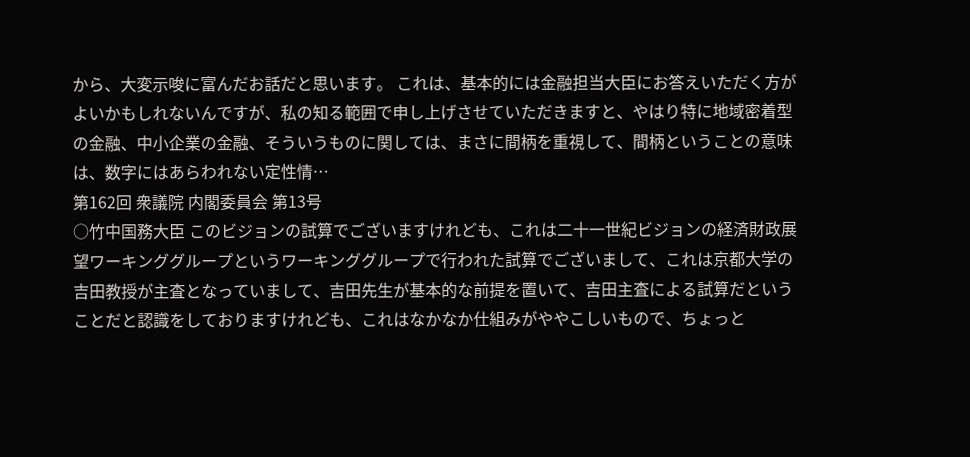から、大変示唆に富んだお話だと思います。 これは、基本的には金融担当大臣にお答えいただく方がよいかもしれないんですが、私の知る範囲で申し上げさせていただきますと、やはり特に地域密着型の金融、中小企業の金融、そういうものに関しては、まさに間柄を重視して、間柄ということの意味は、数字にはあらわれない定性情…
第162回 衆議院 内閣委員会 第13号
○竹中国務大臣 このビジョンの試算でございますけれども、これは二十一世紀ビジョンの経済財政展望ワーキンググループというワーキンググループで行われた試算でございまして、これは京都大学の吉田教授が主査となっていまして、吉田先生が基本的な前提を置いて、吉田主査による試算だということだと認識をしておりますけれども、これはなかなか仕組みがややこしいもので、ちょっと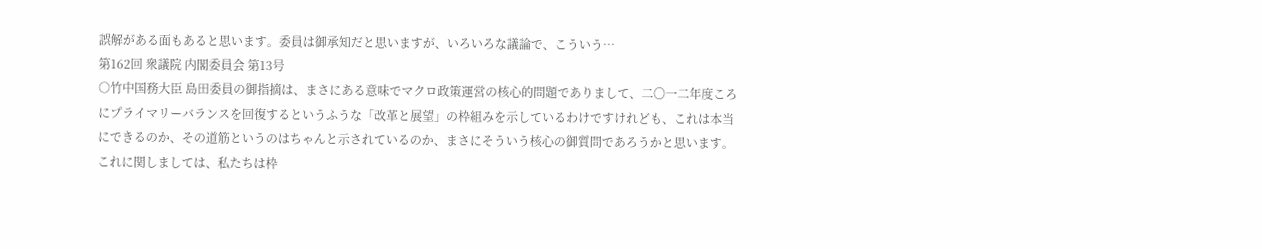誤解がある面もあると思います。委員は御承知だと思いますが、いろいろな議論で、こういう…
第162回 衆議院 内閣委員会 第13号
○竹中国務大臣 島田委員の御指摘は、まさにある意味でマクロ政策運営の核心的問題でありまして、二〇一二年度ころにプライマリーバランスを回復するというふうな「改革と展望」の枠組みを示しているわけですけれども、これは本当にできるのか、その道筋というのはちゃんと示されているのか、まさにそういう核心の御質問であろうかと思います。 これに関しましては、私たちは枠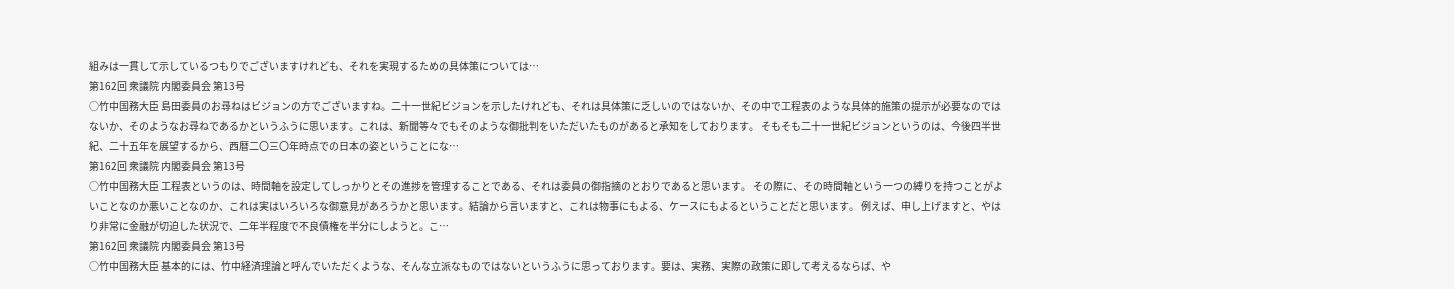組みは一貫して示しているつもりでございますけれども、それを実現するための具体策については…
第162回 衆議院 内閣委員会 第13号
○竹中国務大臣 島田委員のお尋ねはビジョンの方でございますね。二十一世紀ビジョンを示したけれども、それは具体策に乏しいのではないか、その中で工程表のような具体的施策の提示が必要なのではないか、そのようなお尋ねであるかというふうに思います。これは、新聞等々でもそのような御批判をいただいたものがあると承知をしております。 そもそも二十一世紀ビジョンというのは、今後四半世紀、二十五年を展望するから、西暦二〇三〇年時点での日本の姿ということにな…
第162回 衆議院 内閣委員会 第13号
○竹中国務大臣 工程表というのは、時間軸を設定してしっかりとその進捗を管理することである、それは委員の御指摘のとおりであると思います。 その際に、その時間軸という一つの縛りを持つことがよいことなのか悪いことなのか、これは実はいろいろな御意見があろうかと思います。結論から言いますと、これは物事にもよる、ケースにもよるということだと思います。 例えば、申し上げますと、やはり非常に金融が切迫した状況で、二年半程度で不良債権を半分にしようと。こ…
第162回 衆議院 内閣委員会 第13号
○竹中国務大臣 基本的には、竹中経済理論と呼んでいただくような、そんな立派なものではないというふうに思っております。要は、実務、実際の政策に即して考えるならば、や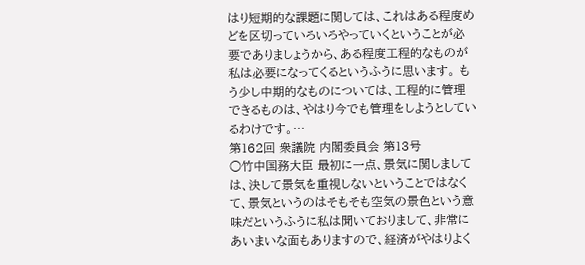はり短期的な課題に関しては、これはある程度めどを区切っていろいろやっていくということが必要でありましょうから、ある程度工程的なものが私は必要になってくるというふうに思います。 もう少し中期的なものについては、工程的に管理できるものは、やはり今でも管理をしようとしているわけです。…
第162回 衆議院 内閣委員会 第13号
○竹中国務大臣 最初に一点、景気に関しましては、決して景気を重視しないということではなくて、景気というのはそもそも空気の景色という意味だというふうに私は聞いておりまして、非常にあいまいな面もありますので、経済がやはりよく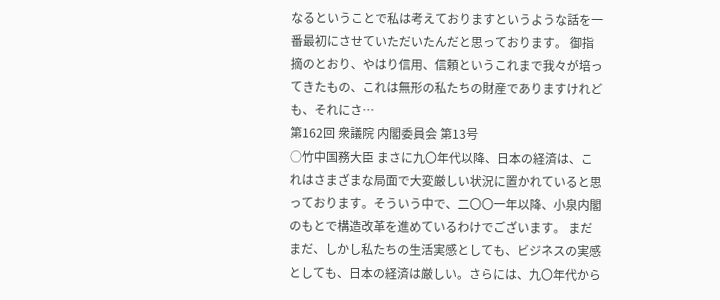なるということで私は考えておりますというような話を一番最初にさせていただいたんだと思っております。 御指摘のとおり、やはり信用、信頼というこれまで我々が培ってきたもの、これは無形の私たちの財産でありますけれども、それにさ…
第162回 衆議院 内閣委員会 第13号
○竹中国務大臣 まさに九〇年代以降、日本の経済は、これはさまざまな局面で大変厳しい状況に置かれていると思っております。そういう中で、二〇〇一年以降、小泉内閣のもとで構造改革を進めているわけでございます。 まだまだ、しかし私たちの生活実感としても、ビジネスの実感としても、日本の経済は厳しい。さらには、九〇年代から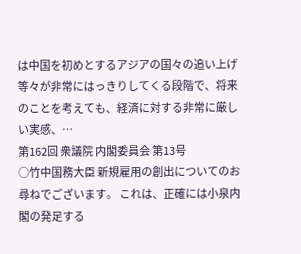は中国を初めとするアジアの国々の追い上げ等々が非常にはっきりしてくる段階で、将来のことを考えても、経済に対する非常に厳しい実感、…
第162回 衆議院 内閣委員会 第13号
○竹中国務大臣 新規雇用の創出についてのお尋ねでございます。 これは、正確には小泉内閣の発足する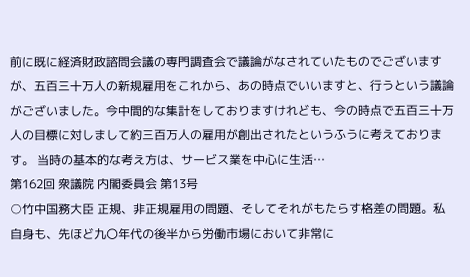前に既に経済財政諮問会議の専門調査会で議論がなされていたものでございますが、五百三十万人の新規雇用をこれから、あの時点でいいますと、行うという議論がございました。今中間的な集計をしておりますけれども、今の時点で五百三十万人の目標に対しまして約三百万人の雇用が創出されたというふうに考えております。 当時の基本的な考え方は、サービス業を中心に生活…
第162回 衆議院 内閣委員会 第13号
○竹中国務大臣 正規、非正規雇用の問題、そしてそれがもたらす格差の問題。私自身も、先ほど九〇年代の後半から労働市場において非常に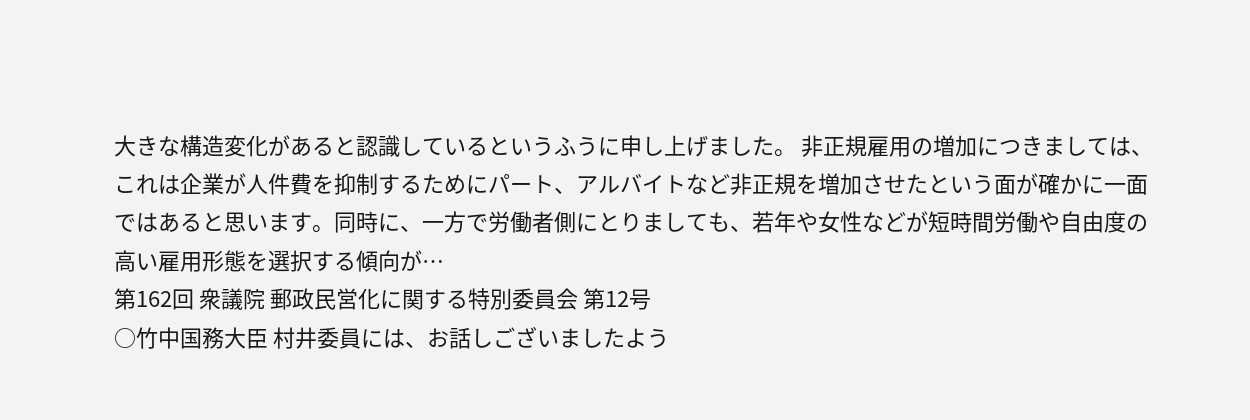大きな構造変化があると認識しているというふうに申し上げました。 非正規雇用の増加につきましては、これは企業が人件費を抑制するためにパート、アルバイトなど非正規を増加させたという面が確かに一面ではあると思います。同時に、一方で労働者側にとりましても、若年や女性などが短時間労働や自由度の高い雇用形態を選択する傾向が…
第162回 衆議院 郵政民営化に関する特別委員会 第12号
○竹中国務大臣 村井委員には、お話しございましたよう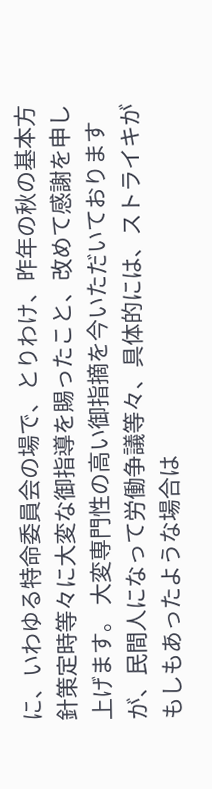に、いわゆる特命委員会の場で、とりわけ、昨年の秋の基本方針策定時等々に大変な御指導を賜ったこと、改めて感謝を申し上げます。 大変専門性の高い御指摘を今いただいておりますが、民間人になって労働争議等々、具体的には、ストライキがもしもあったような場合は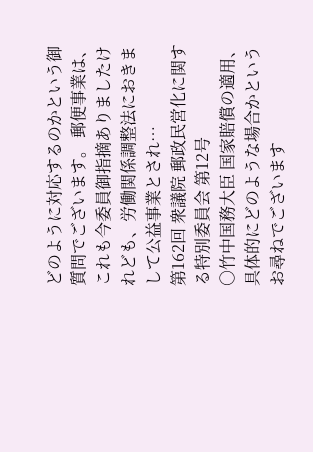どのように対応するのかという御質問でございます。 郵便事業は、これも今委員御指摘ありましたけれども、労働関係調整法におきまして公益事業とされ…
第162回 衆議院 郵政民営化に関する特別委員会 第12号
○竹中国務大臣 国家賠償の適用、具体的にどのような場合かというお尋ねでございます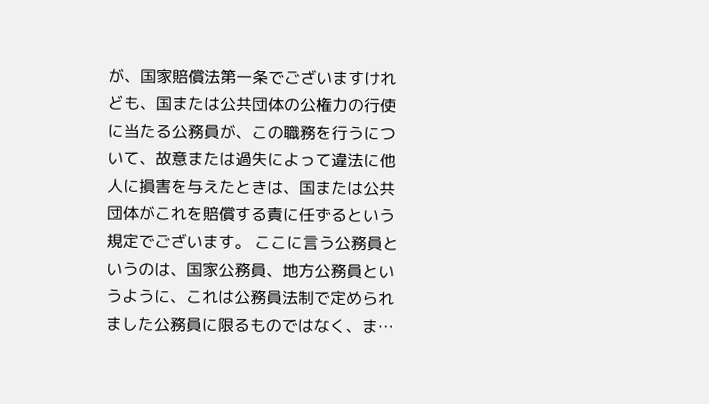が、国家賠償法第一条でございますけれども、国または公共団体の公権力の行使に当たる公務員が、この職務を行うについて、故意または過失によって違法に他人に損害を与えたときは、国または公共団体がこれを賠償する責に任ずるという規定でございます。 ここに言う公務員というのは、国家公務員、地方公務員というように、これは公務員法制で定められました公務員に限るものではなく、ま…